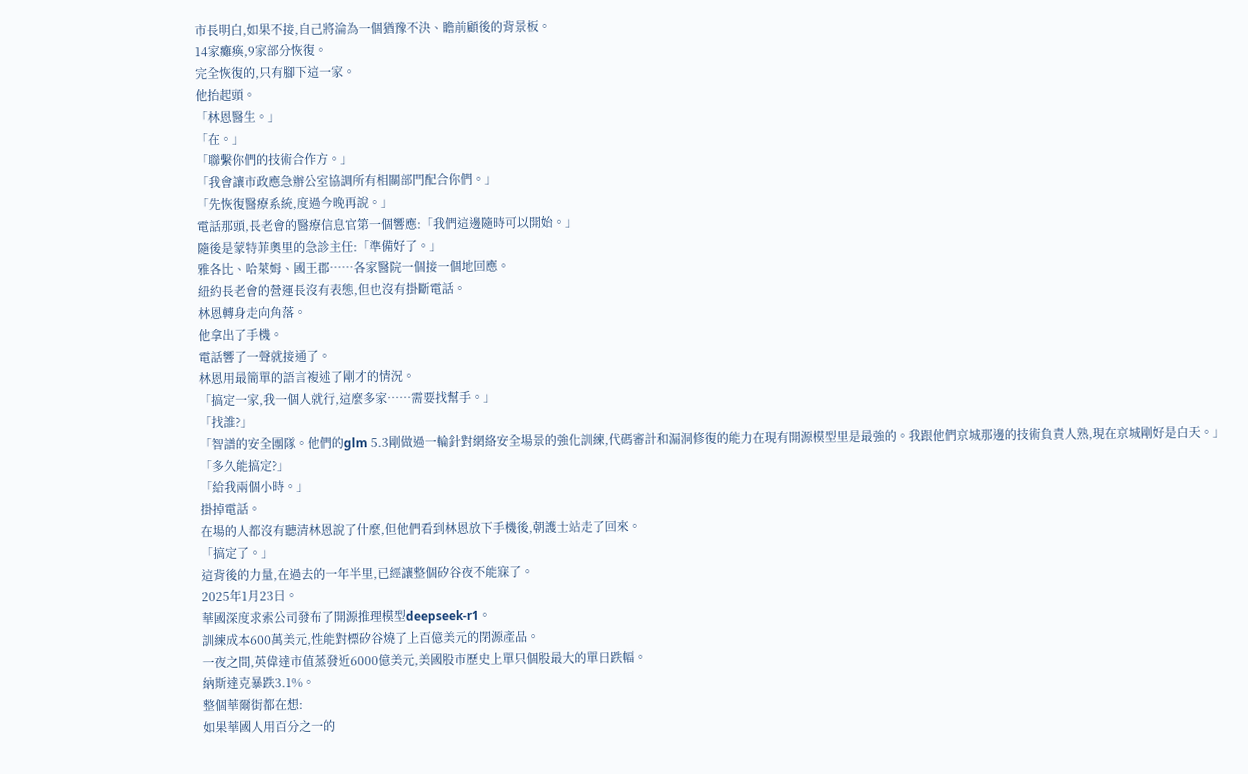市長明白,如果不接,自己將淪為一個猶豫不決、瞻前顧後的背景板。
14家癱瘓,9家部分恢復。
完全恢復的,只有腳下這一家。
他抬起頭。
「林恩醫生。」
「在。」
「聯繫你們的技術合作方。」
「我會讓市政應急辦公室協調所有相關部門配合你們。」
「先恢復醫療系統,度過今晚再說。」
電話那頭,長老會的醫療信息官第一個響應:「我們這邊隨時可以開始。」
隨後是蒙特菲奧里的急診主任:「準備好了。」
雅各比、哈萊姆、國王郡……各家醫院一個接一個地回應。
紐約長老會的營運長沒有表態,但也沒有掛斷電話。
林恩轉身走向角落。
他拿出了手機。
電話響了一聲就接通了。
林恩用最簡單的語言複述了剛才的情況。
「搞定一家,我一個人就行,這麼多家……需要找幫手。」
「找誰?」
「智譜的安全團隊。他們的glm 5.3剛做過一輪針對網絡安全場景的強化訓練,代碼審計和漏洞修復的能力在現有開源模型里是最強的。我跟他們京城那邊的技術負責人熟,現在京城剛好是白天。」
「多久能搞定?」
「給我兩個小時。」
掛掉電話。
在場的人都沒有聽清林恩說了什麼,但他們看到林恩放下手機後,朝護士站走了回來。
「搞定了。」
這背後的力量,在過去的一年半里,已經讓整個矽谷夜不能寐了。
2025年1月23日。
華國深度求索公司發布了開源推理模型deepseek-r1。
訓練成本600萬美元,性能對標矽谷燒了上百億美元的閉源產品。
一夜之間,英偉達市值蒸發近6000億美元,美國股市歷史上單只個股最大的單日跌幅。
納斯達克暴跌3.1%。
整個華爾街都在想:
如果華國人用百分之一的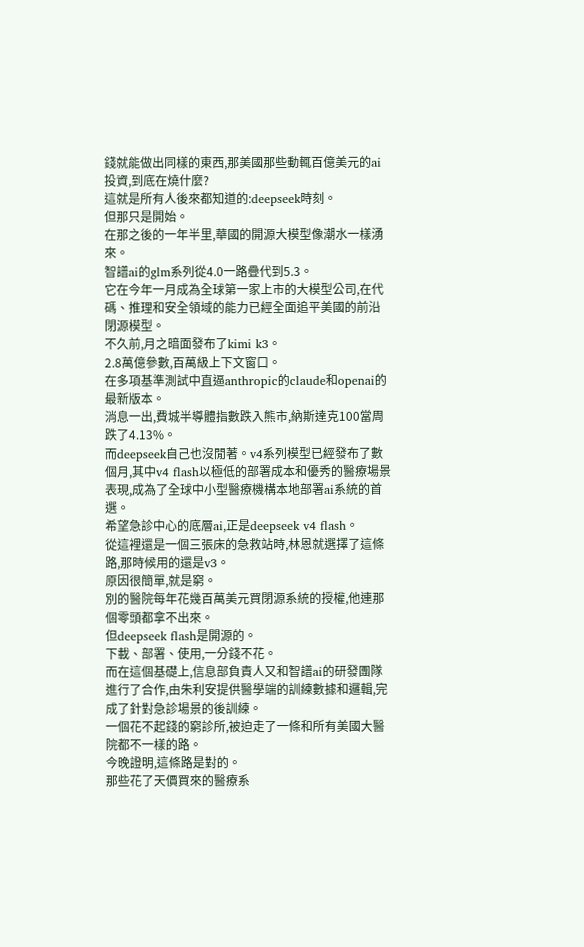錢就能做出同樣的東西,那美國那些動輒百億美元的ai投資,到底在燒什麼?
這就是所有人後來都知道的:deepseek時刻。
但那只是開始。
在那之後的一年半里,華國的開源大模型像潮水一樣湧來。
智譜ai的glm系列從4.0一路疊代到5.3。
它在今年一月成為全球第一家上市的大模型公司,在代碼、推理和安全領域的能力已經全面追平美國的前沿閉源模型。
不久前,月之暗面發布了kimi k3。
2.8萬億參數,百萬級上下文窗口。
在多項基準測試中直逼anthropic的claude和openai的最新版本。
消息一出,費城半導體指數跌入熊市,納斯達克100當周跌了4.13%。
而deepseek自己也沒閒著。v4系列模型已經發布了數個月,其中v4 flash以極低的部署成本和優秀的醫療場景表現,成為了全球中小型醫療機構本地部署ai系統的首選。
希望急診中心的底層ai,正是deepseek v4 flash。
從這裡還是一個三張床的急救站時,林恩就選擇了這條路,那時候用的還是v3。
原因很簡單,就是窮。
別的醫院每年花幾百萬美元買閉源系統的授權,他連那個零頭都拿不出來。
但deepseek flash是開源的。
下載、部署、使用,一分錢不花。
而在這個基礎上,信息部負責人又和智譜ai的研發團隊進行了合作,由朱利安提供醫學端的訓練數據和邏輯,完成了針對急診場景的後訓練。
一個花不起錢的窮診所,被迫走了一條和所有美國大醫院都不一樣的路。
今晚證明,這條路是對的。
那些花了天價買來的醫療系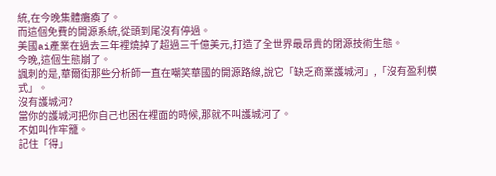統,在今晚集體癱瘓了。
而這個免費的開源系統,從頭到尾沒有停過。
美國ai產業在過去三年裡燒掉了超過三千億美元,打造了全世界最昂貴的閉源技術生態。
今晚,這個生態崩了。
諷刺的是,華爾街那些分析師一直在嘲笑華國的開源路線,說它「缺乏商業護城河」,「沒有盈利模式」。
沒有護城河?
當你的護城河把你自己也困在裡面的時候,那就不叫護城河了。
不如叫作牢籠。
記住「得」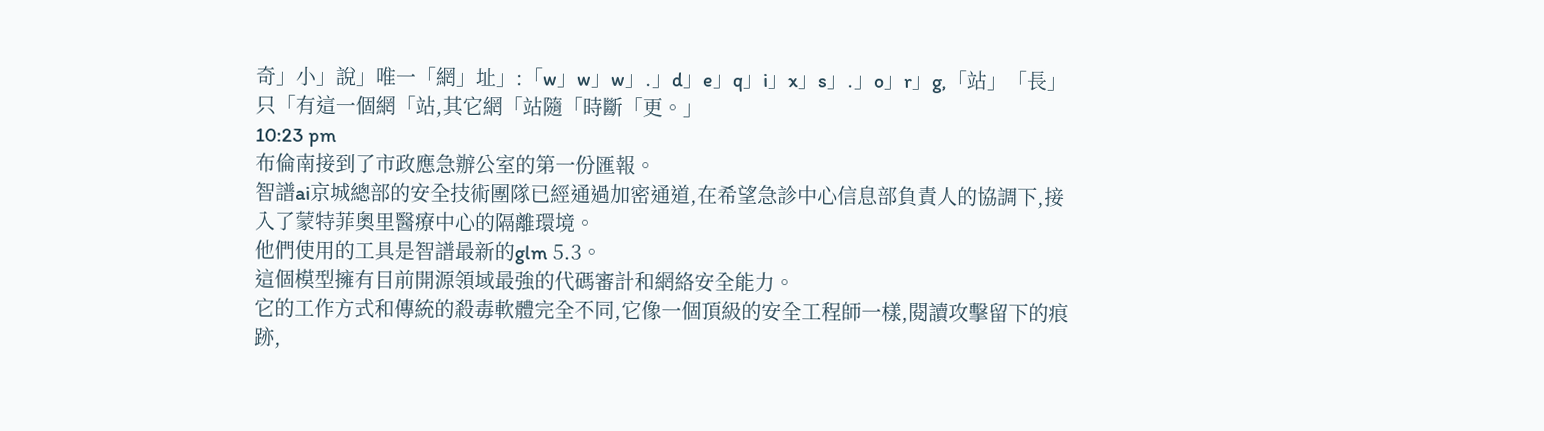奇」小」說」唯一「網」址」:「w」w」w」.」d」e」q」i」x」s」.」o」r」g,「站」「長」只「有這一個網「站,其它網「站隨「時斷「更。」
10:23 pm
布倫南接到了市政應急辦公室的第一份匯報。
智譜ai京城總部的安全技術團隊已經通過加密通道,在希望急診中心信息部負責人的協調下,接入了蒙特菲奧里醫療中心的隔離環境。
他們使用的工具是智譜最新的glm 5.3。
這個模型擁有目前開源領域最強的代碼審計和網絡安全能力。
它的工作方式和傳統的殺毒軟體完全不同,它像一個頂級的安全工程師一樣,閱讀攻擊留下的痕跡,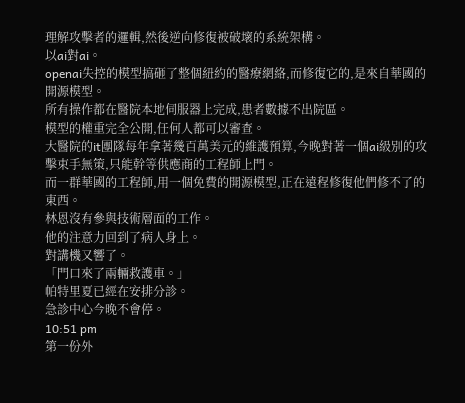理解攻擊者的邏輯,然後逆向修復被破壞的系統架構。
以ai對ai。
openai失控的模型搞砸了整個紐約的醫療網絡,而修復它的,是來自華國的開源模型。
所有操作都在醫院本地伺服器上完成,患者數據不出院區。
模型的權重完全公開,任何人都可以審查。
大醫院的it團隊每年拿著幾百萬美元的維護預算,今晚對著一個ai級別的攻擊束手無策,只能幹等供應商的工程師上門。
而一群華國的工程師,用一個免費的開源模型,正在遠程修復他們修不了的東西。
林恩沒有參與技術層面的工作。
他的注意力回到了病人身上。
對講機又響了。
「門口來了兩輛救護車。」
帕特里夏已經在安排分診。
急診中心今晚不會停。
10:51 pm
第一份外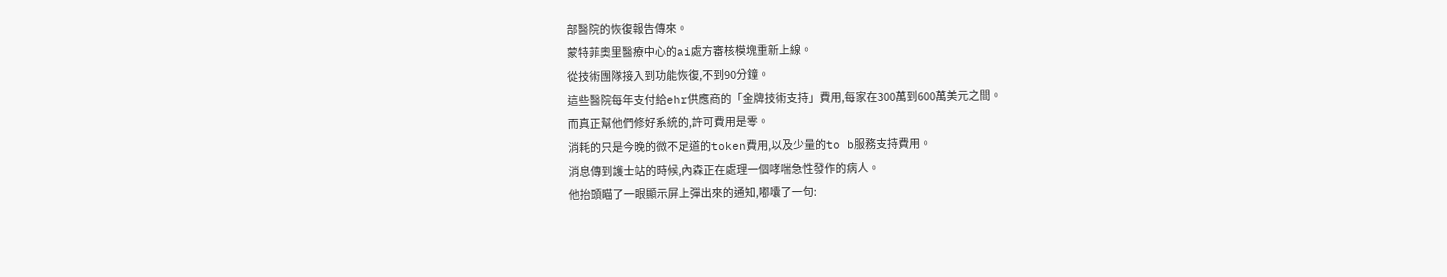部醫院的恢復報告傳來。
蒙特菲奧里醫療中心的ai處方審核模塊重新上線。
從技術團隊接入到功能恢復,不到90分鐘。
這些醫院每年支付給ehr供應商的「金牌技術支持」費用,每家在300萬到600萬美元之間。
而真正幫他們修好系統的,許可費用是零。
消耗的只是今晚的微不足道的token費用,以及少量的to b服務支持費用。
消息傳到護士站的時候,內森正在處理一個哮喘急性發作的病人。
他抬頭瞄了一眼顯示屏上彈出來的通知,嘟囔了一句: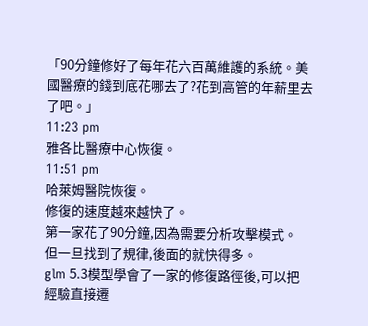「90分鐘修好了每年花六百萬維護的系統。美國醫療的錢到底花哪去了?花到高管的年薪里去了吧。」
11:23 pm
雅各比醫療中心恢復。
11:51 pm
哈萊姆醫院恢復。
修復的速度越來越快了。
第一家花了90分鐘,因為需要分析攻擊模式。
但一旦找到了規律,後面的就快得多。
glm 5.3模型學會了一家的修復路徑後,可以把經驗直接遷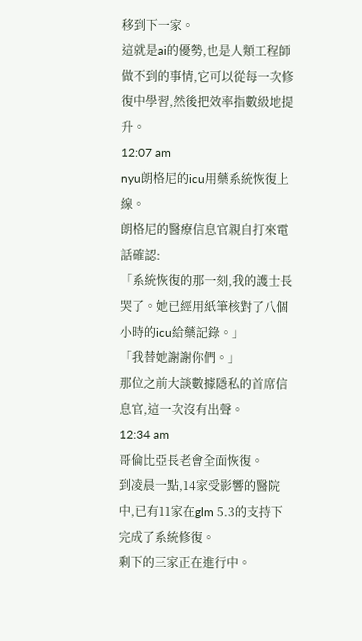移到下一家。
這就是ai的優勢,也是人類工程師做不到的事情,它可以從每一次修復中學習,然後把效率指數級地提升。
12:07 am
nyu朗格尼的icu用藥系統恢復上線。
朗格尼的醫療信息官親自打來電話確認:
「系統恢復的那一刻,我的護士長哭了。她已經用紙筆核對了八個小時的icu給藥記錄。」
「我替她謝謝你們。」
那位之前大談數據隱私的首席信息官,這一次沒有出聲。
12:34 am
哥倫比亞長老會全面恢復。
到凌晨一點,14家受影響的醫院中,已有11家在glm 5.3的支持下完成了系統修復。
剩下的三家正在進行中。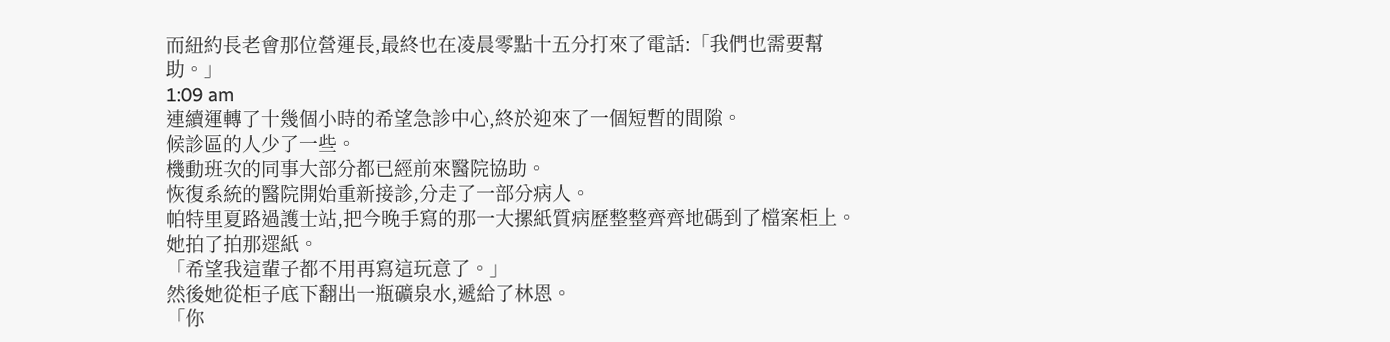而紐約長老會那位營運長,最終也在凌晨零點十五分打來了電話:「我們也需要幫助。」
1:09 am
連續運轉了十幾個小時的希望急診中心,終於迎來了一個短暫的間隙。
候診區的人少了一些。
機動班次的同事大部分都已經前來醫院協助。
恢復系統的醫院開始重新接診,分走了一部分病人。
帕特里夏路過護士站,把今晚手寫的那一大摞紙質病歷整整齊齊地碼到了檔案柜上。
她拍了拍那遝紙。
「希望我這輩子都不用再寫這玩意了。」
然後她從柜子底下翻出一瓶礦泉水,遞給了林恩。
「你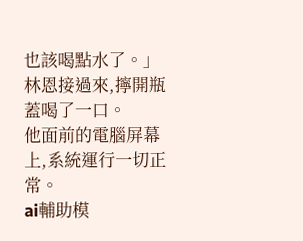也該喝點水了。」
林恩接過來,擰開瓶蓋喝了一口。
他面前的電腦屏幕上,系統運行一切正常。
ai輔助模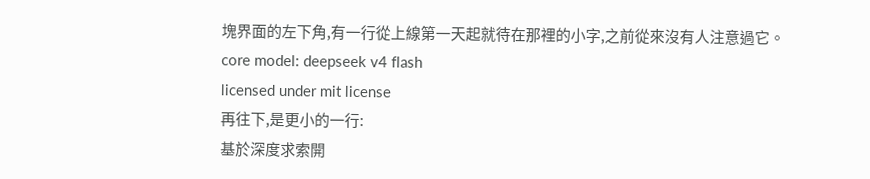塊界面的左下角,有一行從上線第一天起就待在那裡的小字,之前從來沒有人注意過它。
core model: deepseek v4 flash
licensed under mit license
再往下,是更小的一行:
基於深度求索開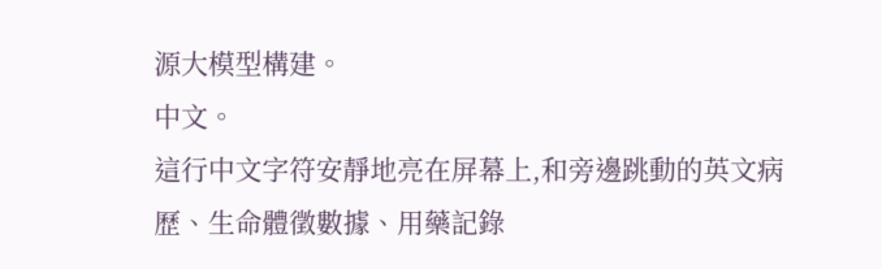源大模型構建。
中文。
這行中文字符安靜地亮在屏幕上,和旁邊跳動的英文病歷、生命體徵數據、用藥記錄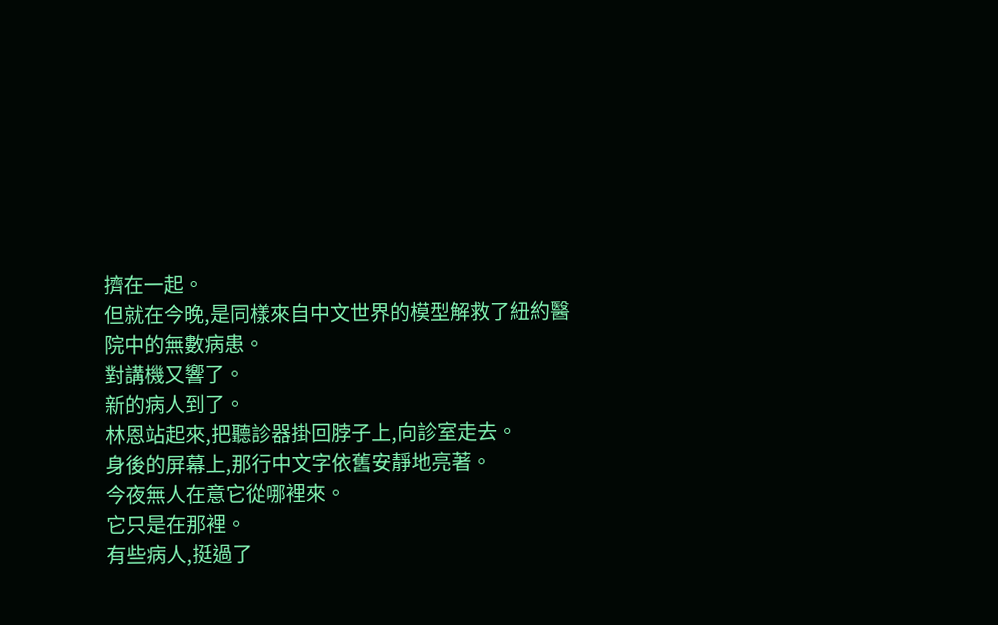擠在一起。
但就在今晚,是同樣來自中文世界的模型解救了紐約醫院中的無數病患。
對講機又響了。
新的病人到了。
林恩站起來,把聽診器掛回脖子上,向診室走去。
身後的屏幕上,那行中文字依舊安靜地亮著。
今夜無人在意它從哪裡來。
它只是在那裡。
有些病人,挺過了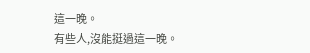這一晚。
有些人,沒能挺過這一晚。